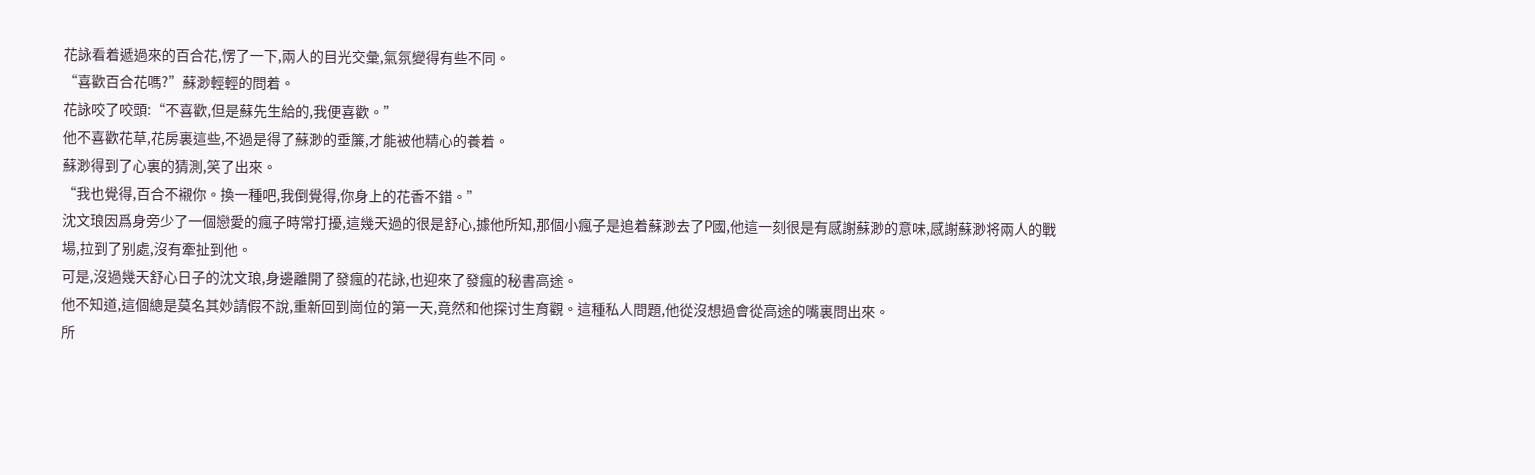花詠看着遞過來的百合花,愣了一下,兩人的目光交彙,氣氛變得有些不同。
“喜歡百合花嗎?”蘇渺輕輕的問着。
花詠咬了咬頭:“不喜歡,但是蘇先生給的,我便喜歡。”
他不喜歡花草,花房裏這些,不過是得了蘇渺的垂簾,才能被他精心的養着。
蘇渺得到了心裏的猜測,笑了出來。
“我也覺得,百合不襯你。換一種吧,我倒覺得,你身上的花香不錯。”
沈文琅因爲身旁少了一個戀愛的瘋子時常打擾,這幾天過的很是舒心,據他所知,那個小瘋子是追着蘇渺去了P國,他這一刻很是有感謝蘇渺的意味,感謝蘇渺将兩人的戰場,拉到了别處,沒有牽扯到他。
可是,沒過幾天舒心日子的沈文琅,身邊離開了發瘋的花詠,也迎來了發瘋的秘書高途。
他不知道,這個總是莫名其妙請假不說,重新回到崗位的第一天,竟然和他探讨生育觀。這種私人問題,他從沒想過會從高途的嘴裏問出來。
所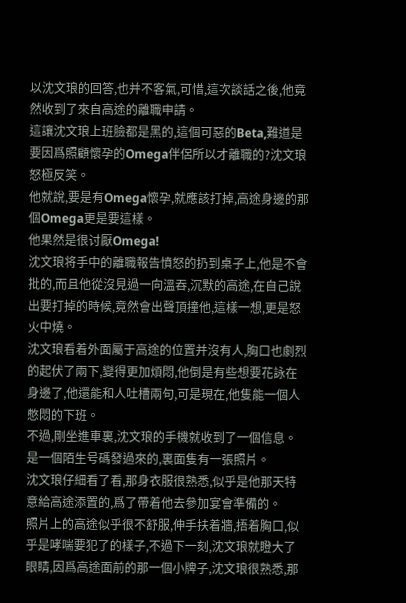以沈文琅的回答,也并不客氣,可惜,這次談話之後,他竟然收到了來自高途的離職申請。
這讓沈文琅上班臉都是黑的,這個可惡的Beta,難道是要因爲照顧懷孕的Omega伴侶所以才離職的?沈文琅怒極反笑。
他就說,要是有Omega懷孕,就應該打掉,高途身邊的那個Omega更是要這樣。
他果然是很讨厭Omega!
沈文琅将手中的離職報告憤怒的扔到桌子上,他是不會批的,而且他從沒見過一向溫吞,沉默的高途,在自己說出要打掉的時候,竟然會出聲頂撞他,這樣一想,更是怒火中燒。
沈文琅看着外面屬于高途的位置并沒有人,胸口也劇烈的起伏了兩下,變得更加煩悶,他倒是有些想要花詠在身邊了,他還能和人吐槽兩句,可是現在,他隻能一個人憋悶的下班。
不過,剛坐進車裏,沈文琅的手機就收到了一個信息。是一個陌生号碼發過來的,裏面隻有一張照片。
沈文琅仔細看了看,那身衣服很熟悉,似乎是他那天特意給高途添置的,爲了帶着他去參加宴會準備的。
照片上的高途似乎很不舒服,伸手扶着牆,捂着胸口,似乎是哮喘要犯了的樣子,不過下一刻,沈文琅就瞪大了眼睛,因爲高途面前的那一個小牌子,沈文琅很熟悉,那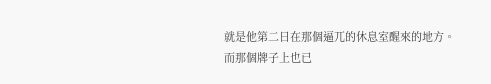就是他第二日在那個逼兀的休息室醒來的地方。
而那個牌子上也已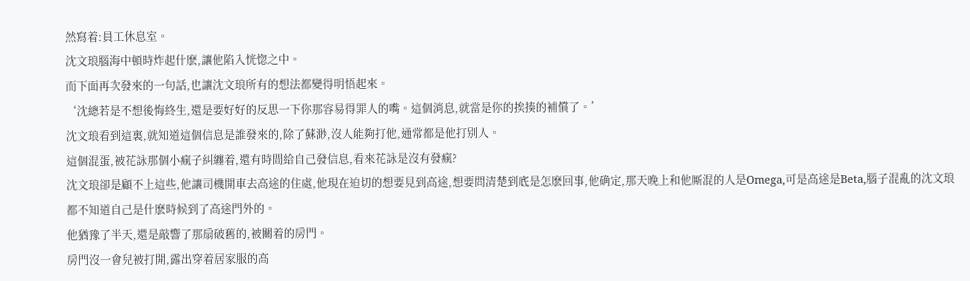然寫着:員工休息室。
沈文琅腦海中頓時炸起什麽,讓他陷入恍惚之中。
而下面再次發來的一句話,也讓沈文琅所有的想法都變得明悟起來。
‘沈總若是不想後悔終生,還是要好好的反思一下你那容易得罪人的嘴。這個消息,就當是你的挨揍的補償了。’
沈文琅看到這裏,就知道這個信息是誰發來的,除了蘇渺,沒人能夠打他,通常都是他打别人。
這個混蛋,被花詠那個小瘋子糾纏着,還有時間給自己發信息,看來花詠是沒有發瘋?
沈文琅卻是顧不上這些,他讓司機開車去高途的住處,他現在迫切的想要見到高途,想要問清楚到底是怎麽回事,他确定,那天晚上和他厮混的人是Omega,可是高途是Beta,腦子混亂的沈文琅都不知道自己是什麽時候到了高途門外的。
他猶豫了半天,還是敲響了那扇破舊的,被關着的房門。
房門沒一會兒被打開,露出穿着居家服的高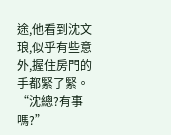途,他看到沈文琅,似乎有些意外,握住房門的手都緊了緊。
“沈總?有事嗎?”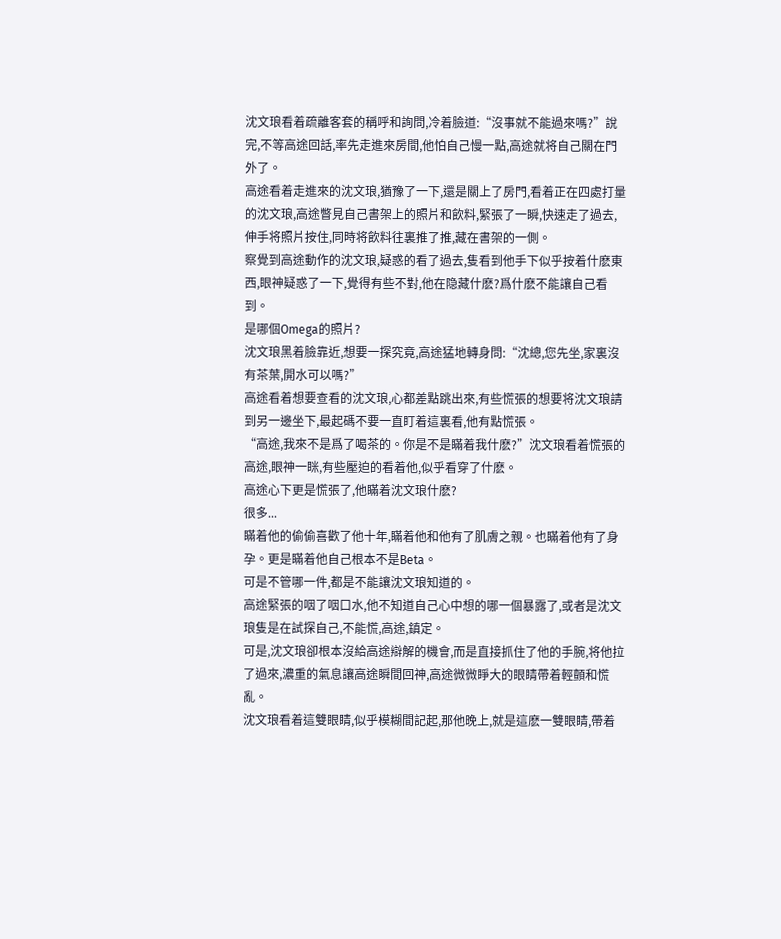沈文琅看着疏離客套的稱呼和詢問,冷着臉道:“沒事就不能過來嗎?”說完,不等高途回話,率先走進來房間,他怕自己慢一點,高途就将自己關在門外了。
高途看着走進來的沈文琅,猶豫了一下,還是關上了房門,看着正在四處打量的沈文琅,高途瞥見自己書架上的照片和飲料,緊張了一瞬,快速走了過去,伸手将照片按住,同時将飲料往裏推了推,藏在書架的一側。
察覺到高途動作的沈文琅,疑惑的看了過去,隻看到他手下似乎按着什麽東西,眼神疑惑了一下,覺得有些不對,他在隐藏什麽?爲什麽不能讓自己看到。
是哪個Omega的照片?
沈文琅黑着臉靠近,想要一探究竟,高途猛地轉身問:“沈總,您先坐,家裏沒有茶葉,開水可以嗎?”
高途看着想要查看的沈文琅,心都差點跳出來,有些慌張的想要将沈文琅請到另一邊坐下,最起碼不要一直盯着這裏看,他有點慌張。
“高途,我來不是爲了喝茶的。你是不是瞞着我什麽?”沈文琅看着慌張的高途,眼神一眯,有些壓迫的看着他,似乎看穿了什麽。
高途心下更是慌張了,他瞞着沈文琅什麽?
很多...
瞞着他的偷偷喜歡了他十年,瞞着他和他有了肌膚之親。也瞞着他有了身孕。更是瞞着他自己根本不是Beta。
可是不管哪一件,都是不能讓沈文琅知道的。
高途緊張的咽了咽口水,他不知道自己心中想的哪一個暴露了,或者是沈文琅隻是在試探自己,不能慌,高途,鎮定。
可是,沈文琅卻根本沒給高途辯解的機會,而是直接抓住了他的手腕,将他拉了過來,濃重的氣息讓高途瞬間回神,高途微微睜大的眼睛帶着輕顫和慌亂。
沈文琅看着這雙眼睛,似乎模糊間記起,那他晚上,就是這麽一雙眼睛,帶着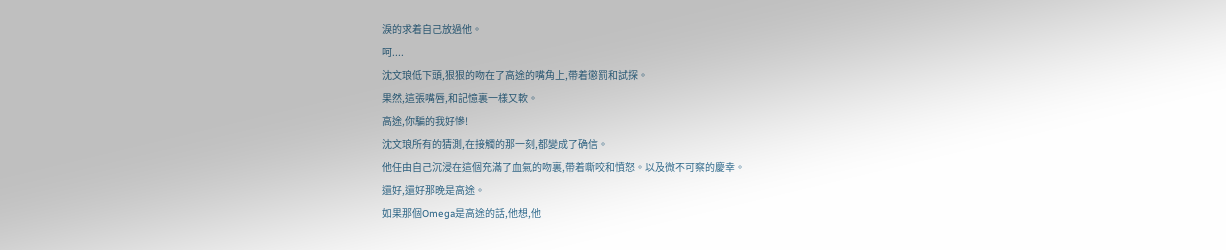淚的求着自己放過他。
呵....
沈文琅低下頭,狠狠的吻在了高途的嘴角上,帶着懲罰和試探。
果然,這張嘴唇,和記憶裏一樣又軟。
高途,你騙的我好慘!
沈文琅所有的猜測,在接觸的那一刻,都變成了确信。
他任由自己沉浸在這個充滿了血氣的吻裏,帶着嘶咬和憤怒。以及微不可察的慶幸。
還好,還好那晚是高途。
如果那個Omega是高途的話,他想,他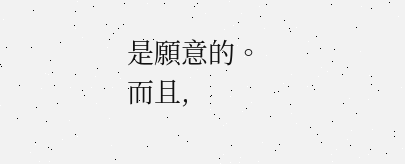是願意的。
而且,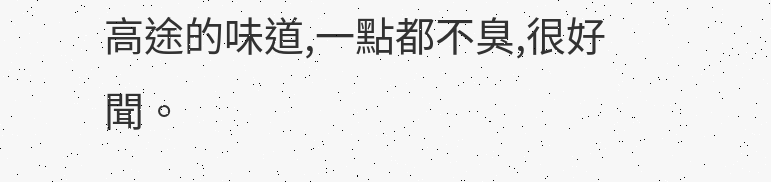高途的味道,一點都不臭,很好聞。